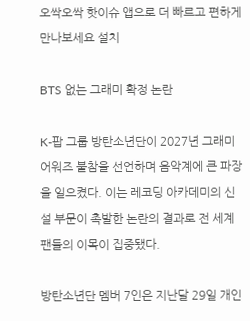오싹오싹 핫이슈 앱으로 더 빠르고 편하게 만나보세요 설치

BTS 없는 그래미 확정 논란

K-팝 그룹 방탄소년단이 2027년 그래미 어워즈 불참을 선언하며 음악계에 큰 파장을 일으켰다. 이는 레코딩 아카데미의 신설 부문이 촉발한 논란의 결과로 전 세계 팬들의 이목이 집중됐다.

방탄소년단 멤버 7인은 지난달 29일 개인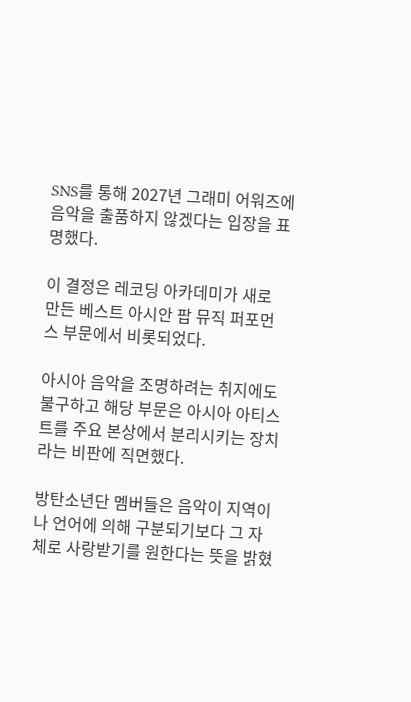SNS를 통해 2027년 그래미 어워즈에 음악을 출품하지 않겠다는 입장을 표명했다.

이 결정은 레코딩 아카데미가 새로 만든 베스트 아시안 팝 뮤직 퍼포먼스 부문에서 비롯되었다.

아시아 음악을 조명하려는 취지에도 불구하고 해당 부문은 아시아 아티스트를 주요 본상에서 분리시키는 장치라는 비판에 직면했다.

방탄소년단 멤버들은 음악이 지역이나 언어에 의해 구분되기보다 그 자체로 사랑받기를 원한다는 뜻을 밝혔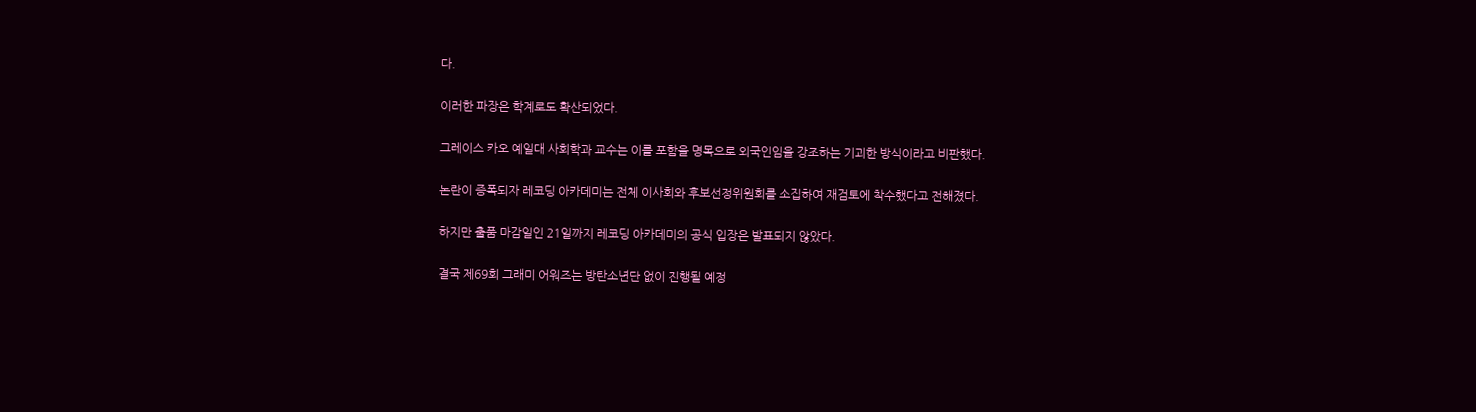다.

이러한 파장은 학계로도 확산되었다.

그레이스 카오 예일대 사회학과 교수는 이를 포함을 명목으로 외국인임을 강조하는 기괴한 방식이라고 비판했다.

논란이 증폭되자 레코딩 아카데미는 전체 이사회와 후보선정위원회를 소집하여 재검토에 착수했다고 전해졌다.

하지만 출품 마감일인 21일까지 레코딩 아카데미의 공식 입장은 발표되지 않았다.

결국 제69회 그래미 어워즈는 방탄소년단 없이 진행될 예정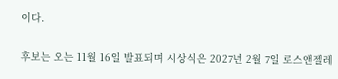이다.

후보는 오는 11월 16일 발표되며 시상식은 2027년 2월 7일 로스앤젤레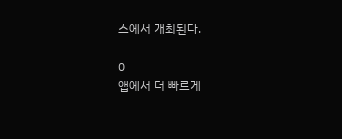스에서 개최된다.

0
앱에서 더 빠르게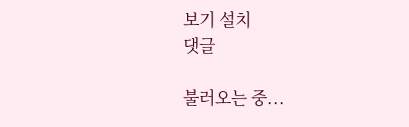보기 설치
댓글

불러오는 중...